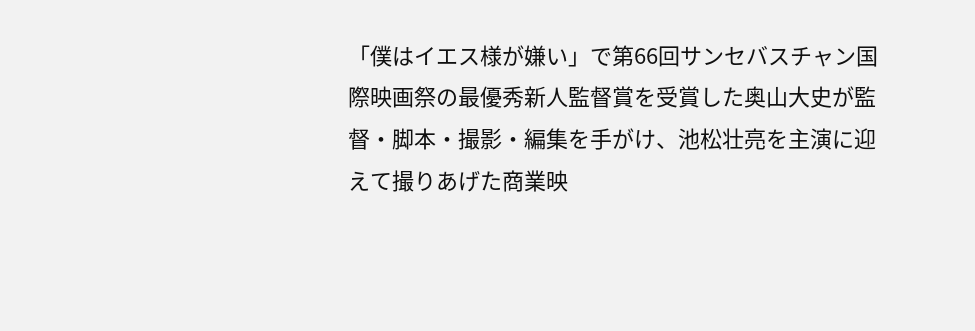「僕はイエス様が嫌い」で第66回サンセバスチャン国際映画祭の最優秀新人監督賞を受賞した奥山大史が監督・脚本・撮影・編集を手がけ、池松壮亮を主演に迎えて撮りあげた商業映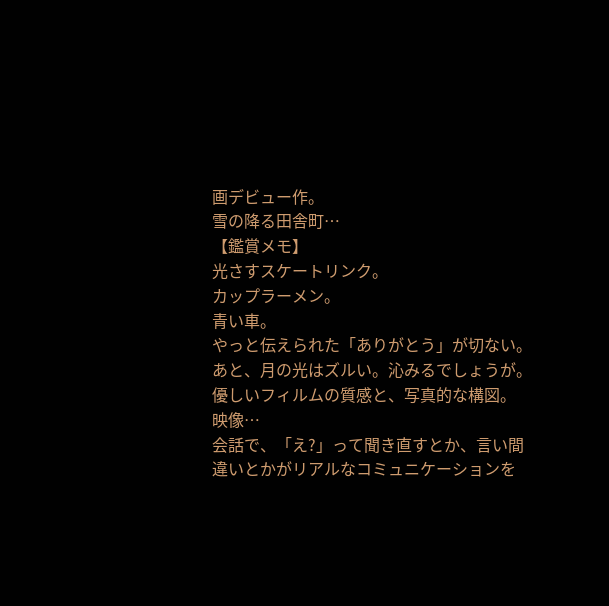画デビュー作。
雪の降る田舎町…
【鑑賞メモ】
光さすスケートリンク。
カップラーメン。
青い車。
やっと伝えられた「ありがとう」が切ない。
あと、月の光はズルい。沁みるでしょうが。
優しいフィルムの質感と、写真的な構図。
映像…
会話で、「え?」って聞き直すとか、言い間違いとかがリアルなコミュニケーションを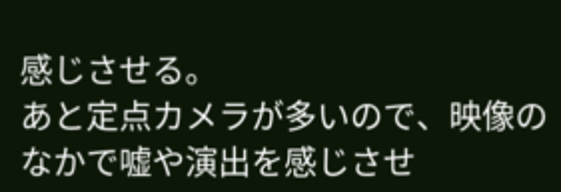感じさせる。
あと定点カメラが多いので、映像のなかで嘘や演出を感じさせ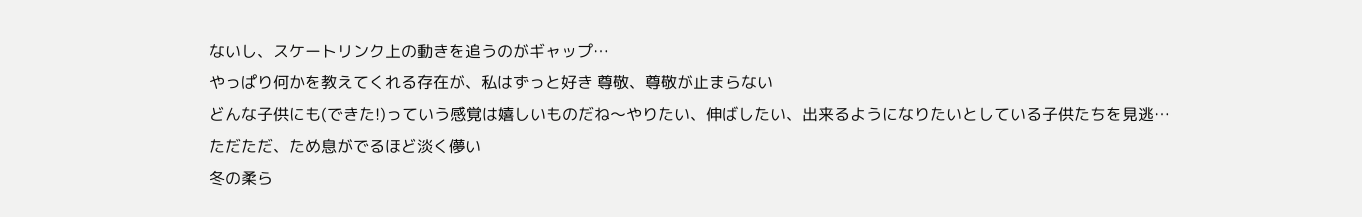ないし、スケートリンク上の動きを追うのがギャップ…
やっぱり何かを教えてくれる存在が、私はずっと好き 尊敬、尊敬が止まらない
どんな子供にも(できた!)っていう感覚は嬉しいものだね〜やりたい、伸ばしたい、出来るようになりたいとしている子供たちを見逃…
ただただ、ため息がでるほど淡く儚い
冬の柔ら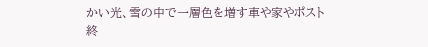かい光、雪の中で一層色を増す車や家やポスト
終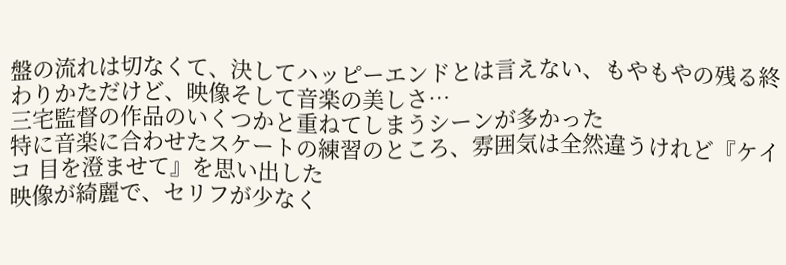盤の流れは切なくて、決してハッピーエンドとは言えない、もやもやの残る終わりかただけど、映像そして音楽の美しさ…
三宅監督の作品のいくつかと重ねてしまうシーンが多かった
特に音楽に合わせたスケートの練習のところ、雰囲気は全然違うけれど『ケイコ 目を澄ませて』を思い出した
映像が綺麗で、セリフが少なく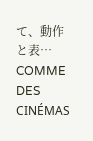て、動作と表…
COMME DES CINÉMAS